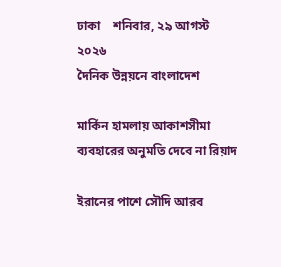ঢাকা    শনিবার, ২৯ আগস্ট ২০২৬
দৈনিক উন্নয়নে বাংলাদেশ

মার্কিন হামলায় আকাশসীমা ব্যবহারের অনুমতি দেবে না রিয়াদ

ইরানের পাশে সৌদি আরব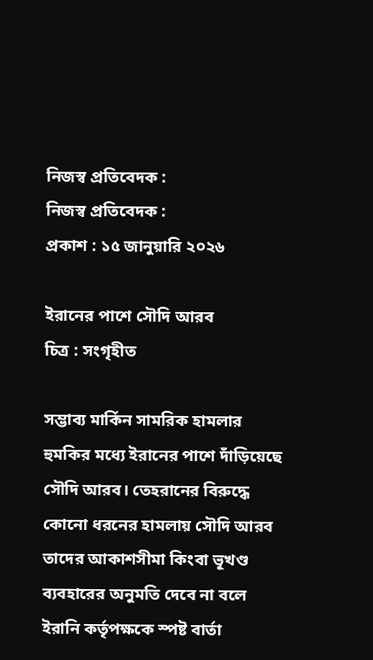নিজস্ব প্রতিবেদক :
নিজস্ব প্রতিবেদক :
প্রকাশ : ১৫ জানুয়ারি ২০২৬

ইরানের পাশে সৌদি আরব
চিত্র : সংগৃহীত

সম্ভাব্য মার্কিন সামরিক হামলার হুমকির মধ্যে ইরানের পাশে দাঁড়িয়েছে সৌদি আরব। তেহরানের বিরুদ্ধে কোনো ধরনের হামলায় সৌদি আরব তাদের আকাশসীমা কিংবা ভূখণ্ড ব্যবহারের অনুমতি দেবে না বলে ইরানি কর্তৃপক্ষকে স্পষ্ট বার্তা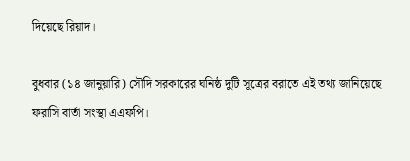দিয়েছে রিয়াদ।

বুধবার (১৪ জানুয়ারি) সৌদি সরকারের ঘনিষ্ঠ দুটি সূত্রের বরাতে এই তথ্য জানিয়েছে ফরাসি বার্তা সংস্থা এএফপি।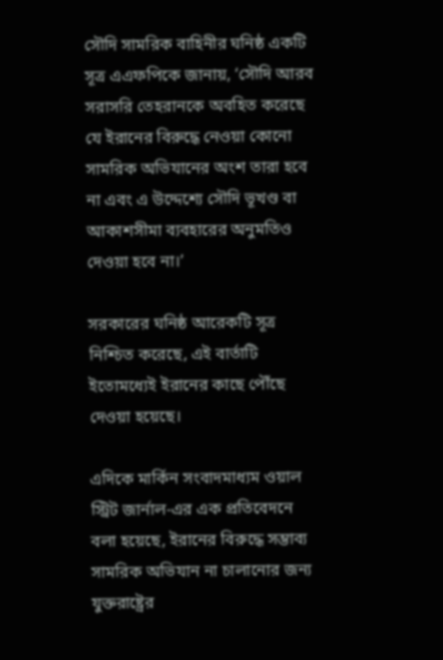সৌদি সামরিক বাহিনীর ঘনিষ্ঠ একটি সূত্র এএফপিকে জানায়, ‘সৌদি আরব সরাসরি তেহরানকে অবহিত করেছে যে ইরানের বিরুদ্ধে নেওয়া কোনো সামরিক অভিযানের অংশ তারা হবে না এবং এ উদ্দেশ্যে সৌদি ভূখণ্ড বা আকাশসীমা ব্যবহারের অনুমতিও দেওয়া হবে না।’

সরকারের ঘনিষ্ঠ আরেকটি সূত্র নিশ্চিত করেছে, এই বার্তাটি ইতোমধ্যেই ইরানের কাছে পৌঁছে দেওয়া হয়েছে।

এদিকে মার্কিন সংবাদমাধ্যম ওয়াল স্ট্রিট জার্নাল-এর এক প্রতিবেদনে বলা হয়েছে, ইরানের বিরুদ্ধে সম্ভাব্য সামরিক অভিযান না চালানোর জন্য যুক্তরাষ্ট্রের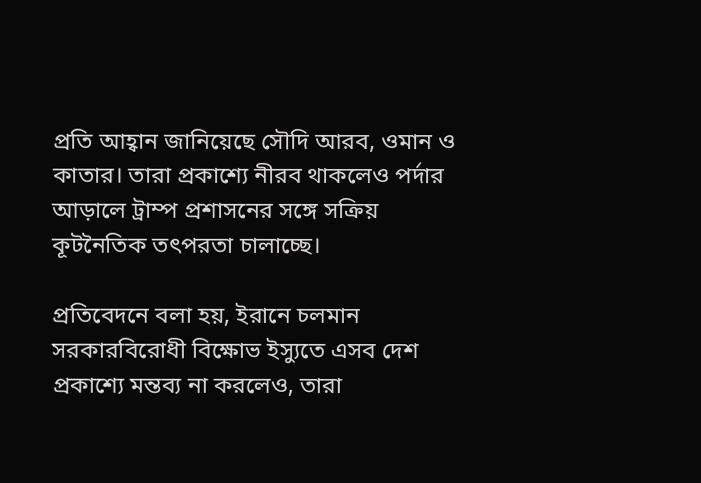প্রতি আহ্বান জানিয়েছে সৌদি আরব, ওমান ও কাতার। তারা প্রকাশ্যে নীরব থাকলেও পর্দার আড়ালে ট্রাম্প প্রশাসনের সঙ্গে সক্রিয় কূটনৈতিক তৎপরতা চালাচ্ছে।

প্রতিবেদনে বলা হয়, ইরানে চলমান সরকারবিরোধী বিক্ষোভ ইস্যুতে এসব দেশ প্রকাশ্যে মন্তব্য না করলেও, তারা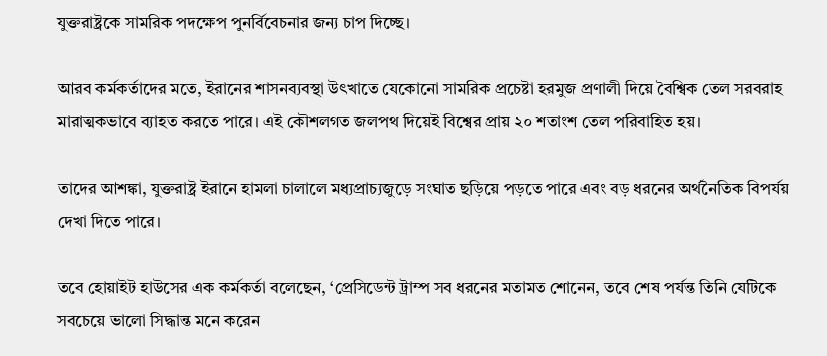যুক্তরাষ্ট্রকে সামরিক পদক্ষেপ পুনর্বিবেচনার জন্য চাপ দিচ্ছে।

আরব কর্মকর্তাদের মতে, ইরানের শাসনব্যবস্থা উৎখাতে যেকোনো সামরিক প্রচেষ্টা হরমুজ প্রণালী দিয়ে বৈশ্বিক তেল সরবরাহ মারাত্মকভাবে ব্যাহত করতে পারে। এই কৌশলগত জলপথ দিয়েই বিশ্বের প্রায় ২০ শতাংশ তেল পরিবাহিত হয়।

তাদের আশঙ্কা, যুক্তরাষ্ট্র ইরানে হামলা চালালে মধ্যপ্রাচ্যজুড়ে সংঘাত ছড়িয়ে পড়তে পারে এবং বড় ধরনের অর্থনৈতিক বিপর্যয় দেখা দিতে পারে।

তবে হোয়াইট হাউসের এক কর্মকর্তা বলেছেন, ‘প্রেসিডেন্ট ট্রাম্প সব ধরনের মতামত শোনেন, তবে শেষ পর্যন্ত তিনি যেটিকে সবচেয়ে ভালো সিদ্ধান্ত মনে করেন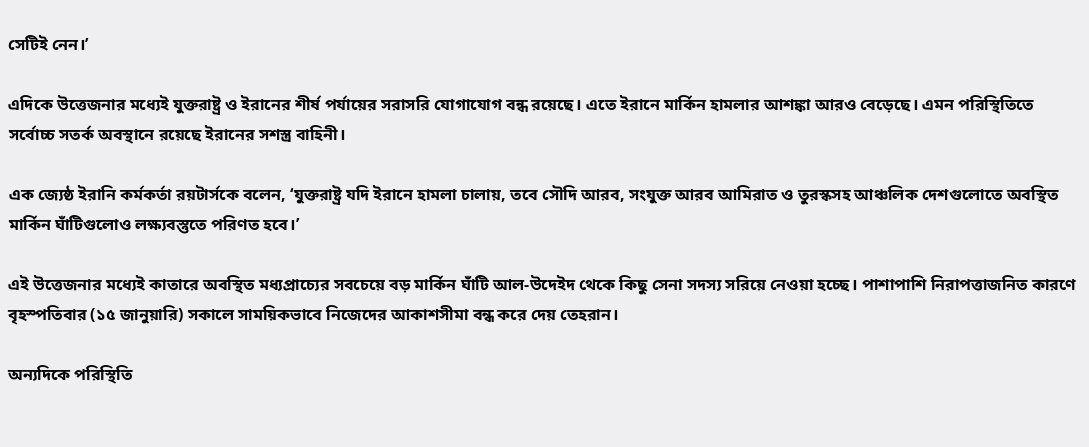সেটিই নেন।’

এদিকে উত্তেজনার মধ্যেই যুক্তরাষ্ট্র ও ইরানের শীর্ষ পর্যায়ের সরাসরি যোগাযোগ বন্ধ রয়েছে। এতে ইরানে মার্কিন হামলার আশঙ্কা আরও বেড়েছে। এমন পরিস্থিতিতে সর্বোচ্চ সতর্ক অবস্থানে রয়েছে ইরানের সশস্ত্র বাহিনী।

এক জ্যেষ্ঠ ইরানি কর্মকর্তা রয়টার্সকে বলেন, ‘যুক্তরাষ্ট্র যদি ইরানে হামলা চালায়, তবে সৌদি আরব, সংযুক্ত আরব আমিরাত ও তুরস্কসহ আঞ্চলিক দেশগুলোতে অবস্থিত মার্কিন ঘাঁটিগুলোও লক্ষ্যবস্তুতে পরিণত হবে।’

এই উত্তেজনার মধ্যেই কাতারে অবস্থিত মধ্যপ্রাচ্যের সবচেয়ে বড় মার্কিন ঘাঁটি আল-উদেইদ থেকে কিছু সেনা সদস্য সরিয়ে নেওয়া হচ্ছে। পাশাপাশি নিরাপত্তাজনিত কারণে বৃহস্পতিবার (১৫ জানুয়ারি) সকালে সাময়িকভাবে নিজেদের আকাশসীমা বন্ধ করে দেয় তেহরান।

অন্যদিকে পরিস্থিতি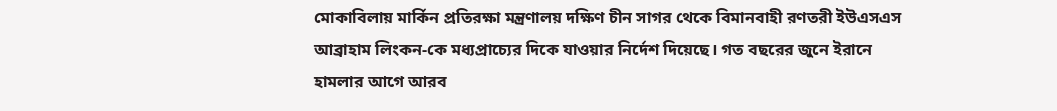মোকাবিলায় মার্কিন প্রতিরক্ষা মন্ত্রণালয় দক্ষিণ চীন সাগর থেকে বিমানবাহী রণতরী ইউএসএস আব্রাহাম লিংকন-কে মধ্যপ্রাচ্যের দিকে যাওয়ার নির্দেশ দিয়েছে। গত বছরের জুনে ইরানে হামলার আগে আরব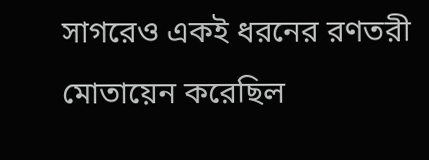সাগরেও একই ধরনের রণতরী মোতায়েন করেছিল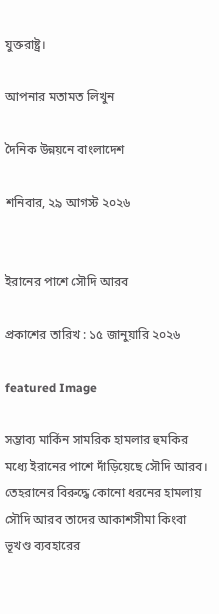যুক্তরাষ্ট্র।

আপনার মতামত লিখুন

দৈনিক উন্নয়নে বাংলাদেশ

শনিবার, ২৯ আগস্ট ২০২৬


ইরানের পাশে সৌদি আরব

প্রকাশের তারিখ : ১৫ জানুয়ারি ২০২৬

featured Image

সম্ভাব্য মার্কিন সামরিক হামলার হুমকির মধ্যে ইরানের পাশে দাঁড়িয়েছে সৌদি আরব। তেহরানের বিরুদ্ধে কোনো ধরনের হামলায় সৌদি আরব তাদের আকাশসীমা কিংবা ভূখণ্ড ব্যবহারের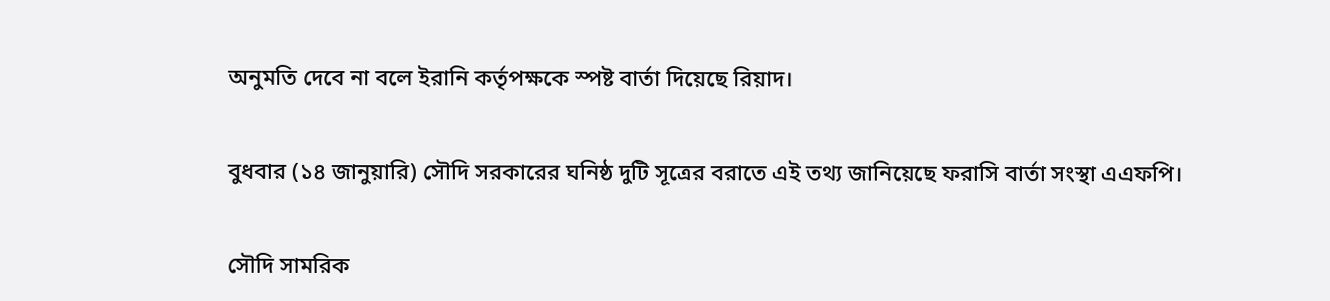অনুমতি দেবে না বলে ইরানি কর্তৃপক্ষকে স্পষ্ট বার্তা দিয়েছে রিয়াদ।


বুধবার (১৪ জানুয়ারি) সৌদি সরকারের ঘনিষ্ঠ দুটি সূত্রের বরাতে এই তথ্য জানিয়েছে ফরাসি বার্তা সংস্থা এএফপি।


সৌদি সামরিক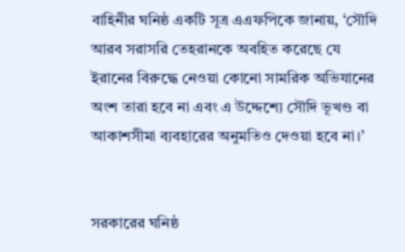বাহিনীর ঘনিষ্ঠ একটি সূত্র এএফপিকে জানায়, ‘সৌদি আরব সরাসরি তেহরানকে অবহিত করেছে যে ইরানের বিরুদ্ধে নেওয়া কোনো সামরিক অভিযানের অংশ তারা হবে না এবং এ উদ্দেশ্যে সৌদি ভূখণ্ড বা আকাশসীমা ব্যবহারের অনুমতিও দেওয়া হবে না।’


সরকারের ঘনিষ্ঠ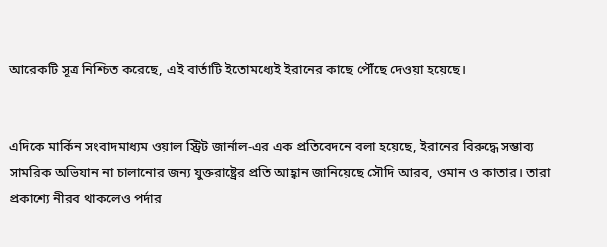আরেকটি সূত্র নিশ্চিত করেছে, এই বার্তাটি ইতোমধ্যেই ইরানের কাছে পৌঁছে দেওয়া হয়েছে।


এদিকে মার্কিন সংবাদমাধ্যম ওয়াল স্ট্রিট জার্নাল-এর এক প্রতিবেদনে বলা হয়েছে, ইরানের বিরুদ্ধে সম্ভাব্য সামরিক অভিযান না চালানোর জন্য যুক্তরাষ্ট্রের প্রতি আহ্বান জানিয়েছে সৌদি আরব, ওমান ও কাতার। তারা প্রকাশ্যে নীরব থাকলেও পর্দার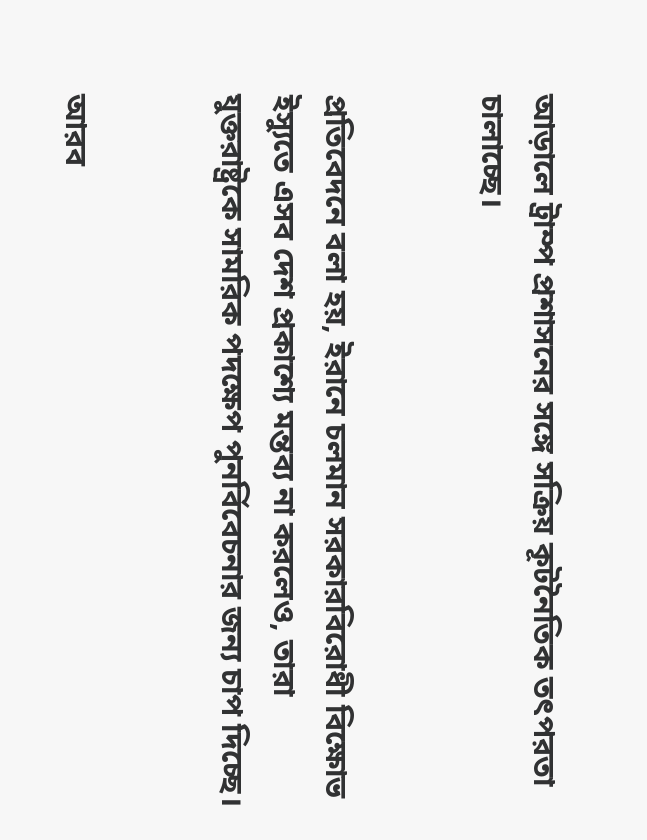আড়ালে ট্রাম্প প্রশাসনের সঙ্গে সক্রিয় কূটনৈতিক তৎপরতা চালাচ্ছে।


প্রতিবেদনে বলা হয়, ইরানে চলমান সরকারবিরোধী বিক্ষোভ ইস্যুতে এসব দেশ প্রকাশ্যে মন্তব্য না করলেও, তারা যুক্তরাষ্ট্রকে সামরিক পদক্ষেপ পুনর্বিবেচনার জন্য চাপ দিচ্ছে।


আরব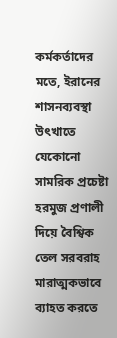কর্মকর্তাদের মতে, ইরানের শাসনব্যবস্থা উৎখাতে যেকোনো সামরিক প্রচেষ্টা হরমুজ প্রণালী দিয়ে বৈশ্বিক তেল সরবরাহ মারাত্মকভাবে ব্যাহত করতে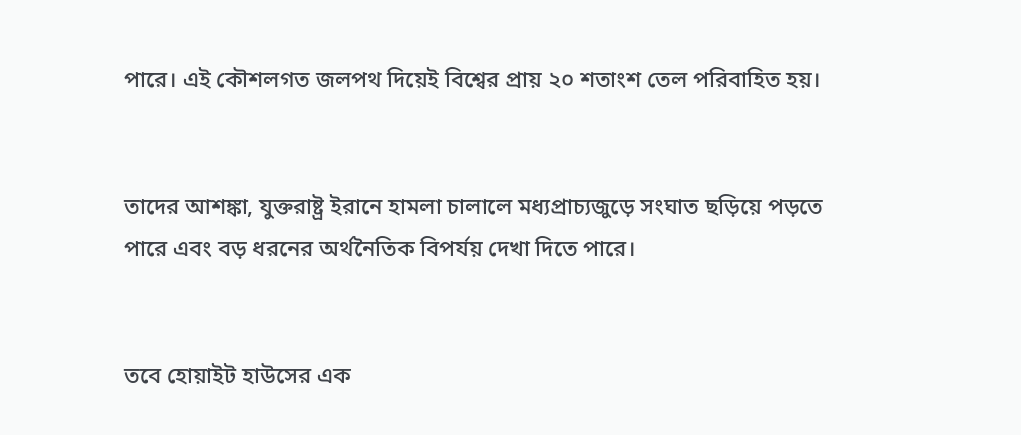পারে। এই কৌশলগত জলপথ দিয়েই বিশ্বের প্রায় ২০ শতাংশ তেল পরিবাহিত হয়।


তাদের আশঙ্কা, যুক্তরাষ্ট্র ইরানে হামলা চালালে মধ্যপ্রাচ্যজুড়ে সংঘাত ছড়িয়ে পড়তে পারে এবং বড় ধরনের অর্থনৈতিক বিপর্যয় দেখা দিতে পারে।


তবে হোয়াইট হাউসের এক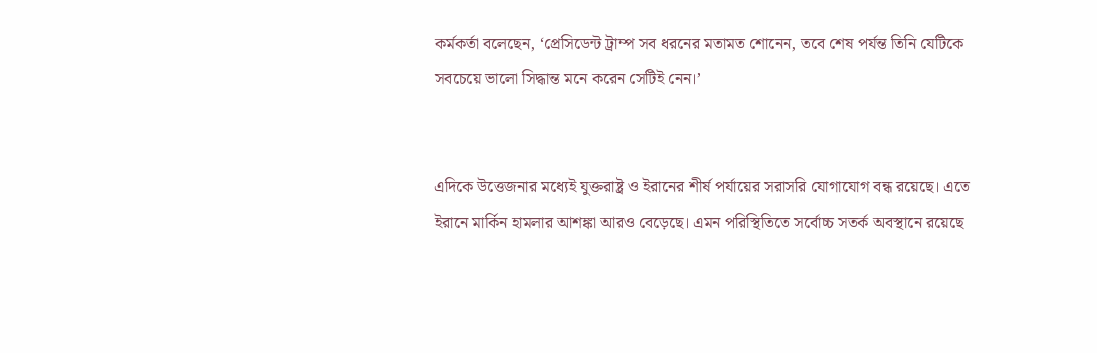কর্মকর্তা বলেছেন, ‘প্রেসিডেন্ট ট্রাম্প সব ধরনের মতামত শোনেন, তবে শেষ পর্যন্ত তিনি যেটিকে সবচেয়ে ভালো সিদ্ধান্ত মনে করেন সেটিই নেন।’


এদিকে উত্তেজনার মধ্যেই যুক্তরাষ্ট্র ও ইরানের শীর্ষ পর্যায়ের সরাসরি যোগাযোগ বন্ধ রয়েছে। এতে ইরানে মার্কিন হামলার আশঙ্কা আরও বেড়েছে। এমন পরিস্থিতিতে সর্বোচ্চ সতর্ক অবস্থানে রয়েছে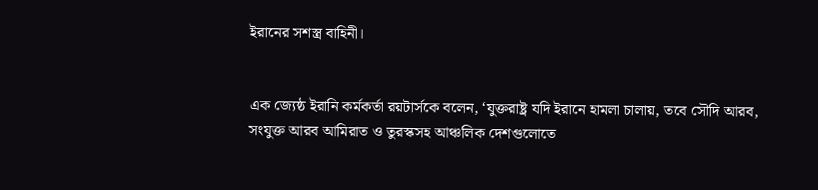ইরানের সশস্ত্র বাহিনী।


এক জ্যেষ্ঠ ইরানি কর্মকর্তা রয়টার্সকে বলেন, ‘যুক্তরাষ্ট্র যদি ইরানে হামলা চালায়, তবে সৌদি আরব, সংযুক্ত আরব আমিরাত ও তুরস্কসহ আঞ্চলিক দেশগুলোতে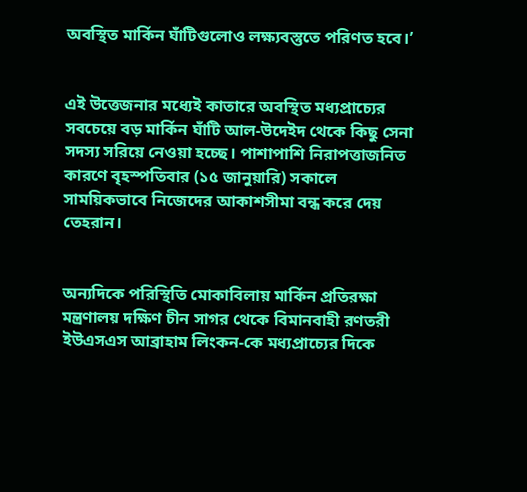অবস্থিত মার্কিন ঘাঁটিগুলোও লক্ষ্যবস্তুতে পরিণত হবে।’


এই উত্তেজনার মধ্যেই কাতারে অবস্থিত মধ্যপ্রাচ্যের সবচেয়ে বড় মার্কিন ঘাঁটি আল-উদেইদ থেকে কিছু সেনা সদস্য সরিয়ে নেওয়া হচ্ছে। পাশাপাশি নিরাপত্তাজনিত কারণে বৃহস্পতিবার (১৫ জানুয়ারি) সকালে সাময়িকভাবে নিজেদের আকাশসীমা বন্ধ করে দেয় তেহরান।


অন্যদিকে পরিস্থিতি মোকাবিলায় মার্কিন প্রতিরক্ষা মন্ত্রণালয় দক্ষিণ চীন সাগর থেকে বিমানবাহী রণতরী ইউএসএস আব্রাহাম লিংকন-কে মধ্যপ্রাচ্যের দিকে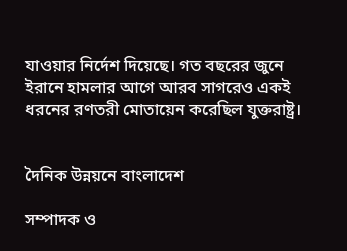যাওয়ার নির্দেশ দিয়েছে। গত বছরের জুনে ইরানে হামলার আগে আরব সাগরেও একই ধরনের রণতরী মোতায়েন করেছিল যুক্তরাষ্ট্র।


দৈনিক উন্নয়নে বাংলাদেশ

সম্পাদক ও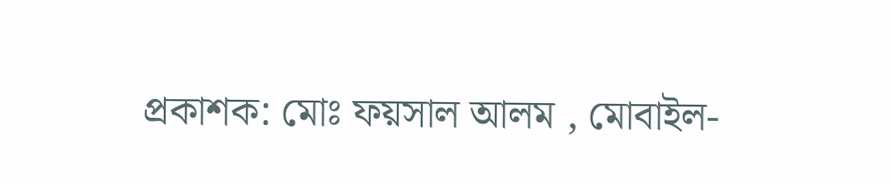প্রকাশক: মোঃ ফয়সাল আলম , মোবাইল-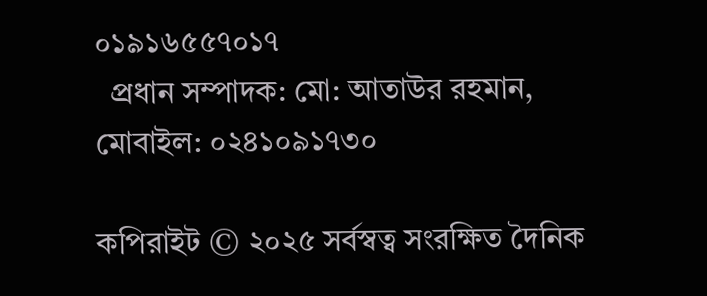০১৯১৬৫৫৭০১৭
  প্রধান সম্পাদক: মো: আতাউর রহমান, মোবাইল: ০২৪১০৯১৭৩০

কপিরাইট © ২০২৫ সর্বস্বত্ব সংরক্ষিত দৈনিক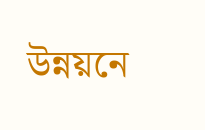উন্নয়নে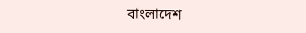বাংলাদেশ